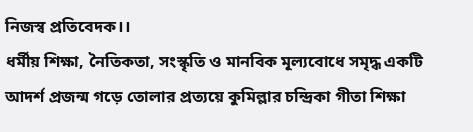নিজস্ব প্রতিবেদক।।
ধর্মীয় শিক্ষা, নৈতিকতা, সংস্কৃতি ও মানবিক মূল্যবোধে সমৃদ্ধ একটি আদর্শ প্রজন্ম গড়ে তোলার প্রত্যয়ে কুমিল্লার চন্দ্রিকা গীতা শিক্ষা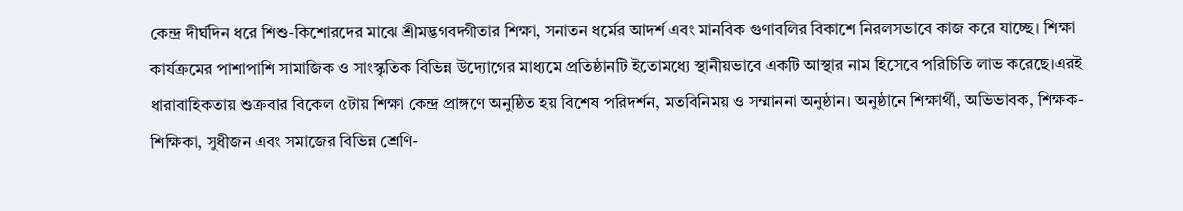কেন্দ্র দীর্ঘদিন ধরে শিশু-কিশোরদের মাঝে শ্রীমদ্ভগবদ্গীতার শিক্ষা, সনাতন ধর্মের আদর্শ এবং মানবিক গুণাবলির বিকাশে নিরলসভাবে কাজ করে যাচ্ছে। শিক্ষা কার্যক্রমের পাশাপাশি সামাজিক ও সাংস্কৃতিক বিভিন্ন উদ্যোগের মাধ্যমে প্রতিষ্ঠানটি ইতোমধ্যে স্থানীয়ভাবে একটি আস্থার নাম হিসেবে পরিচিতি লাভ করেছে।এরই ধারাবাহিকতায় শুক্রবার বিকেল ৫টায় শিক্ষা কেন্দ্র প্রাঙ্গণে অনুষ্ঠিত হয় বিশেষ পরিদর্শন, মতবিনিময় ও সম্মাননা অনুষ্ঠান। অনুষ্ঠানে শিক্ষার্থী, অভিভাবক, শিক্ষক-শিক্ষিকা, সুধীজন এবং সমাজের বিভিন্ন শ্রেণি-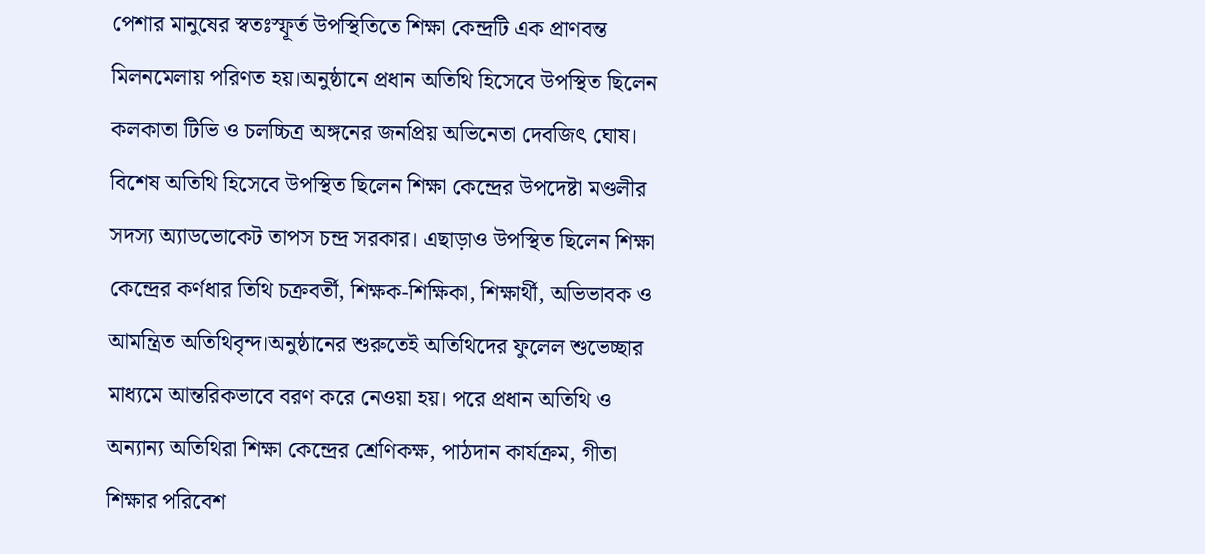পেশার মানুষের স্বতঃস্ফূর্ত উপস্থিতিতে শিক্ষা কেন্দ্রটি এক প্রাণবন্ত মিলনমেলায় পরিণত হয়।অনুষ্ঠানে প্রধান অতিথি হিসেবে উপস্থিত ছিলেন কলকাতা টিভি ও চলচ্চিত্র অঙ্গনের জনপ্রিয় অভিনেতা দেবজিৎ ঘোষ। বিশেষ অতিথি হিসেবে উপস্থিত ছিলেন শিক্ষা কেন্দ্রের উপদেষ্টা মণ্ডলীর সদস্য অ্যাডভোকেট তাপস চন্দ্র সরকার। এছাড়াও উপস্থিত ছিলেন শিক্ষা কেন্দ্রের কর্ণধার তিথি চক্রবর্তী, শিক্ষক-শিক্ষিকা, শিক্ষার্থী, অভিভাবক ও আমন্ত্রিত অতিথিবৃন্দ।অনুষ্ঠানের শুরুতেই অতিথিদের ফুলেল শুভেচ্ছার মাধ্যমে আন্তরিকভাবে বরণ করে নেওয়া হয়। পরে প্রধান অতিথি ও অন্যান্য অতিথিরা শিক্ষা কেন্দ্রের শ্রেণিকক্ষ, পাঠদান কার্যক্রম, গীতা শিক্ষার পরিবেশ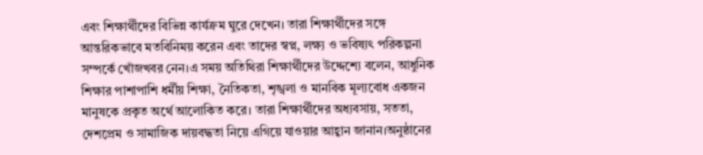এবং শিক্ষার্থীদের বিভিন্ন কার্যক্রম ঘুরে দেখেন। তারা শিক্ষার্থীদের সঙ্গে আন্তরিকভাবে মতবিনিময় করেন এবং তাদের স্বপ্ন, লক্ষ্য ও ভবিষ্যৎ পরিকল্পনা সম্পর্কে খোঁজখবর নেন।এ সময় অতিথিরা শিক্ষার্থীদের উদ্দেশ্যে বলেন, আধুনিক শিক্ষার পাশাপাশি ধর্মীয় শিক্ষা, নৈতিকতা, শৃঙ্খলা ও মানবিক মূল্যবোধ একজন মানুষকে প্রকৃত অর্থে আলোকিত করে। তারা শিক্ষার্থীদের অধ্যবসায়, সততা, দেশপ্রেম ও সামাজিক দায়বদ্ধতা নিয়ে এগিয়ে যাওয়ার আহ্বান জানান।অনুষ্ঠানের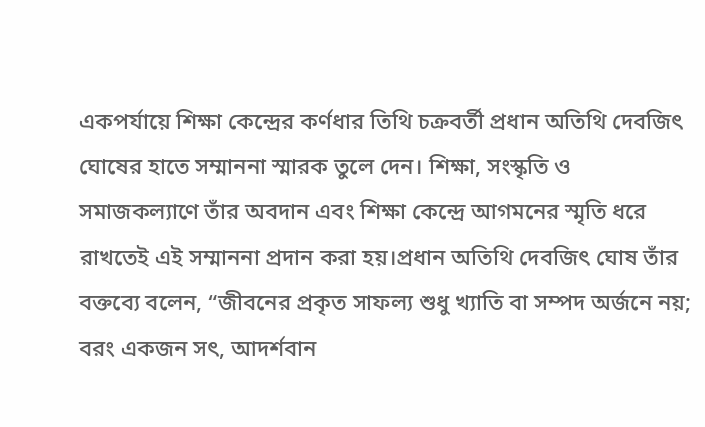একপর্যায়ে শিক্ষা কেন্দ্রের কর্ণধার তিথি চক্রবর্তী প্রধান অতিথি দেবজিৎ ঘোষের হাতে সম্মাননা স্মারক তুলে দেন। শিক্ষা, সংস্কৃতি ও সমাজকল্যাণে তাঁর অবদান এবং শিক্ষা কেন্দ্রে আগমনের স্মৃতি ধরে রাখতেই এই সম্মাননা প্রদান করা হয়।প্রধান অতিথি দেবজিৎ ঘোষ তাঁর বক্তব্যে বলেন, “জীবনের প্রকৃত সাফল্য শুধু খ্যাতি বা সম্পদ অর্জনে নয়; বরং একজন সৎ, আদর্শবান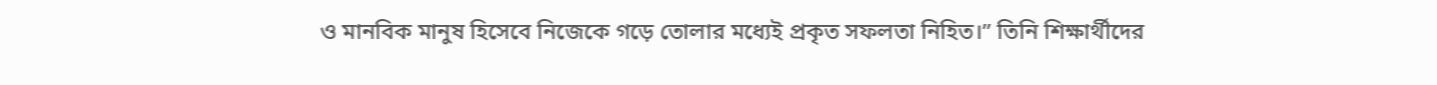ও মানবিক মানুষ হিসেবে নিজেকে গড়ে তোলার মধ্যেই প্রকৃত সফলতা নিহিত।” তিনি শিক্ষার্থীদের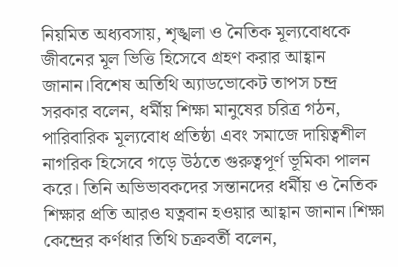নিয়মিত অধ্যবসায়, শৃঙ্খলা ও নৈতিক মূল্যবোধকে জীবনের মূল ভিত্তি হিসেবে গ্রহণ করার আহ্বান জানান।বিশেষ অতিথি অ্যাডভোকেট তাপস চন্দ্র সরকার বলেন, ধর্মীয় শিক্ষা মানুষের চরিত্র গঠন, পারিবারিক মূল্যবোধ প্রতিষ্ঠা এবং সমাজে দায়িত্বশীল নাগরিক হিসেবে গড়ে উঠতে গুরুত্বপূর্ণ ভূমিকা পালন করে। তিনি অভিভাবকদের সন্তানদের ধর্মীয় ও নৈতিক শিক্ষার প্রতি আরও যত্নবান হওয়ার আহ্বান জানান।শিক্ষা কেন্দ্রের কর্ণধার তিথি চক্রবর্তী বলেন,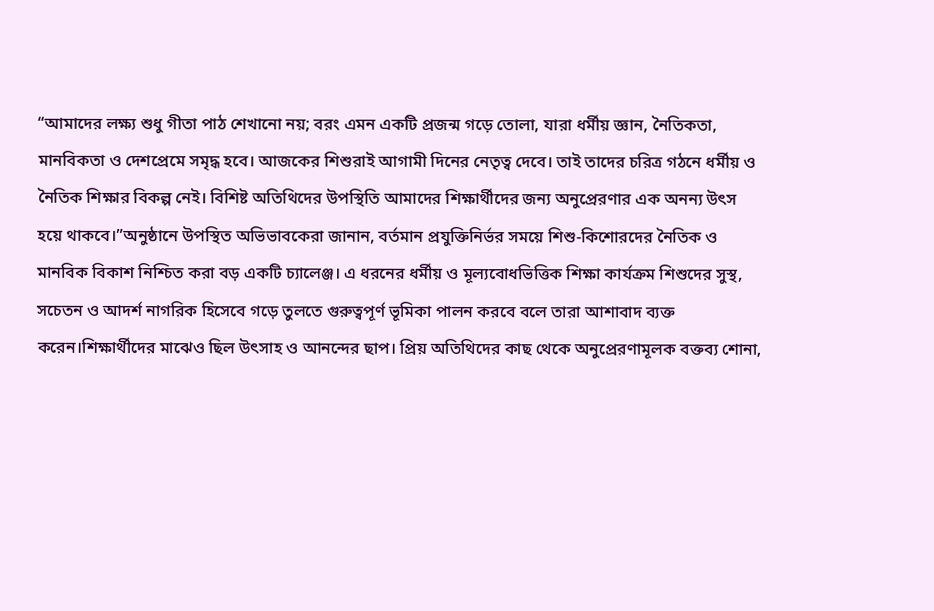“আমাদের লক্ষ্য শুধু গীতা পাঠ শেখানো নয়; বরং এমন একটি প্রজন্ম গড়ে তোলা, যারা ধর্মীয় জ্ঞান, নৈতিকতা, মানবিকতা ও দেশপ্রেমে সমৃদ্ধ হবে। আজকের শিশুরাই আগামী দিনের নেতৃত্ব দেবে। তাই তাদের চরিত্র গঠনে ধর্মীয় ও নৈতিক শিক্ষার বিকল্প নেই। বিশিষ্ট অতিথিদের উপস্থিতি আমাদের শিক্ষার্থীদের জন্য অনুপ্রেরণার এক অনন্য উৎস হয়ে থাকবে।”অনুষ্ঠানে উপস্থিত অভিভাবকেরা জানান, বর্তমান প্রযুক্তিনির্ভর সময়ে শিশু-কিশোরদের নৈতিক ও মানবিক বিকাশ নিশ্চিত করা বড় একটি চ্যালেঞ্জ। এ ধরনের ধর্মীয় ও মূল্যবোধভিত্তিক শিক্ষা কার্যক্রম শিশুদের সুস্থ, সচেতন ও আদর্শ নাগরিক হিসেবে গড়ে তুলতে গুরুত্বপূর্ণ ভূমিকা পালন করবে বলে তারা আশাবাদ ব্যক্ত করেন।শিক্ষার্থীদের মাঝেও ছিল উৎসাহ ও আনন্দের ছাপ। প্রিয় অতিথিদের কাছ থেকে অনুপ্রেরণামূলক বক্তব্য শোনা,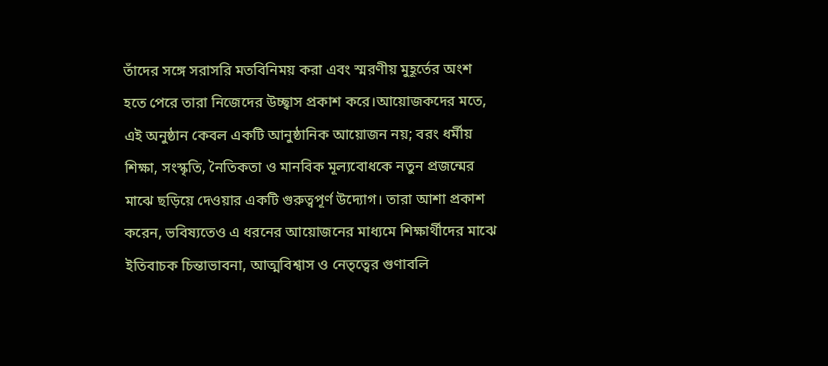তাঁদের সঙ্গে সরাসরি মতবিনিময় করা এবং স্মরণীয় মুহূর্তের অংশ হতে পেরে তারা নিজেদের উচ্ছ্বাস প্রকাশ করে।আয়োজকদের মতে, এই অনুষ্ঠান কেবল একটি আনুষ্ঠানিক আয়োজন নয়; বরং ধর্মীয় শিক্ষা, সংস্কৃতি, নৈতিকতা ও মানবিক মূল্যবোধকে নতুন প্রজন্মের মাঝে ছড়িয়ে দেওয়ার একটি গুরুত্বপূর্ণ উদ্যোগ। তারা আশা প্রকাশ করেন, ভবিষ্যতেও এ ধরনের আয়োজনের মাধ্যমে শিক্ষার্থীদের মাঝে ইতিবাচক চিন্তাভাবনা, আত্মবিশ্বাস ও নেতৃত্বের গুণাবলি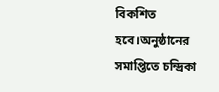বিকশিত হবে।অনুষ্ঠানের সমাপ্তিতে চন্দ্রিকা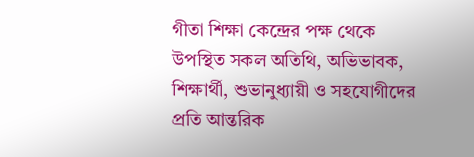গীতা শিক্ষা কেন্দ্রের পক্ষ থেকে উপস্থিত সকল অতিথি, অভিভাবক, শিক্ষার্থী, শুভানুধ্যায়ী ও সহযোগীদের প্রতি আন্তরিক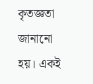কৃতজ্ঞতা জানানো হয়। একই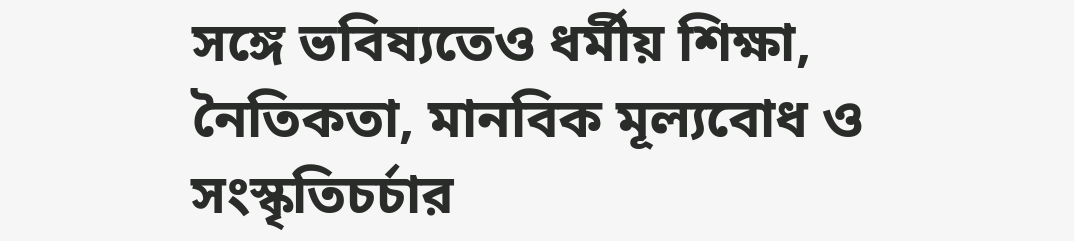সঙ্গে ভবিষ্যতেও ধর্মীয় শিক্ষা, নৈতিকতা, মানবিক মূল্যবোধ ও সংস্কৃতিচর্চার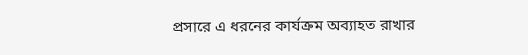প্রসারে এ ধরনের কার্যক্রম অব্যাহত রাখার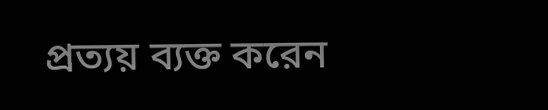প্রত্যয় ব্যক্ত করেন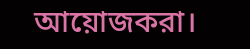আয়োজকরা।